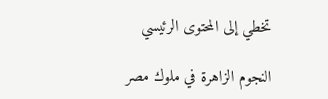تخطي إلى المحتوى الرئيسي

النجوم الزاهرة في ملوك مصر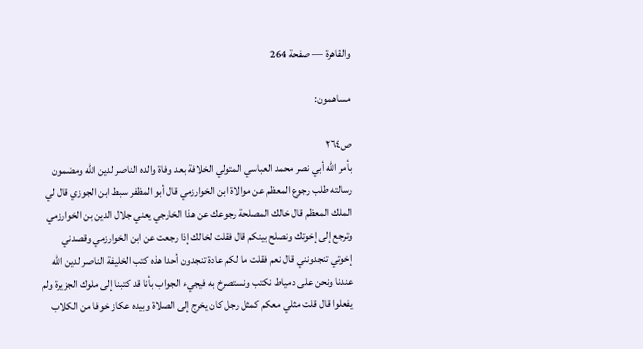والقاهرة — صفحة 264

مساهمون:

ص٢٦٤
بأمر الله أبي نصر محمد العباسي المتولي الخلافة بعد وفاة والده الناصر لدين الله ومضمون رسالته طلب رجوع المعظم عن موالاة ابن الخوارزمي قال أبو المظفر سبط ابن الجوزي قال لي الملك المعظم قال خالك المصلحة رجوعك عن هذا الخارجي يعني جلال الدين بن الخوارزمي وترجع إلى إخوتك ونصلح بينكم قال فقلت لخالك إذا رجعت عن ابن الخوارزمي وقصدني إخوتي تنجدونني قال نعم فقلت ما لكم عادة تنجدون أحدا هذه كتب الخليفة الناصر لدين الله عندنا ونحن على دمياط نكتب ونستصرخ به فيجيء الجواب بأنا قد كتبنا إلى ملوك الجزيرة ولم يفعلوا قال قلت مثلي معكم كمثل رجل كان يخرج إلى الصلاة وبيده عكاز خوفا من الكلاب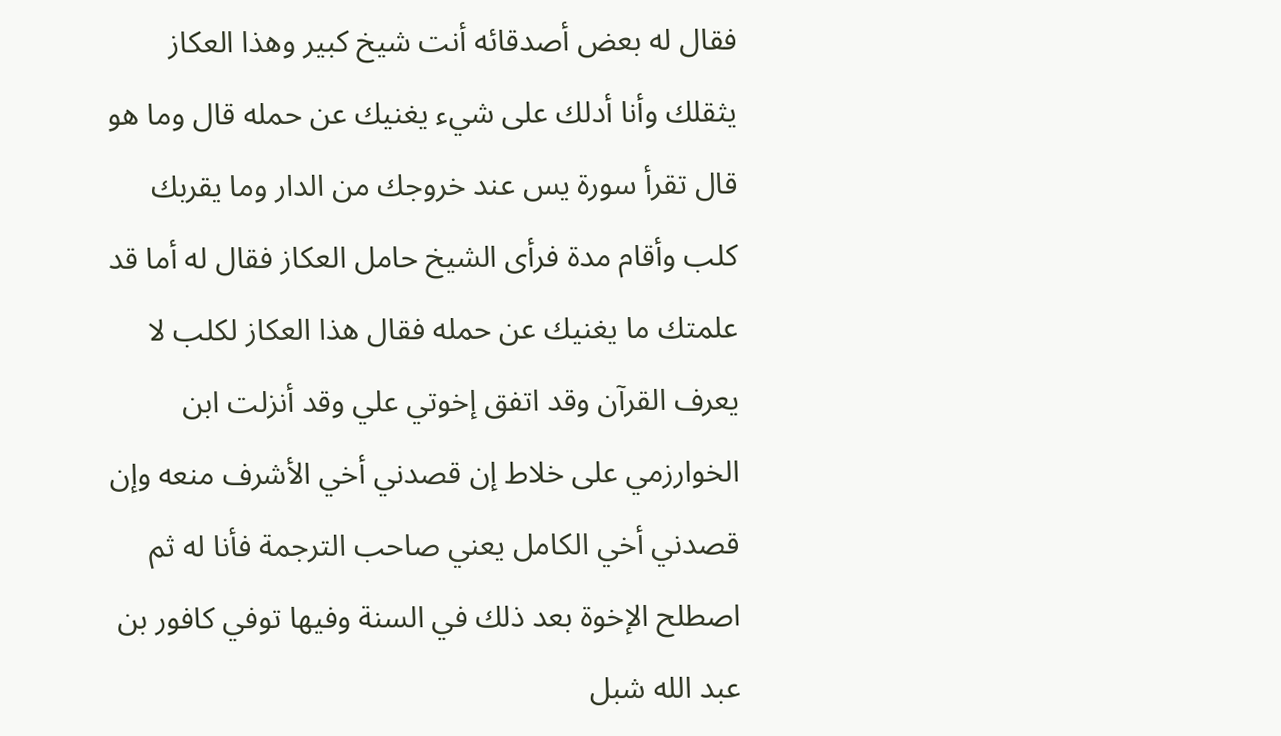فقال له بعض أصدقائه أنت شيخ كبير وهذا العكاز يثقلك وأنا أدلك على شيء يغنيك عن حمله قال وما هو قال تقرأ سورة يس عند خروجك من الدار وما يقربك كلب وأقام مدة فرأى الشيخ حامل العكاز فقال له أما قد علمتك ما يغنيك عن حمله فقال هذا العكاز لكلب لا يعرف القرآن وقد اتفق إخوتي علي وقد أنزلت ابن الخوارزمي على خلاط إن قصدني أخي الأشرف منعه وإن قصدني أخي الكامل يعني صاحب الترجمة فأنا له ثم اصطلح الإخوة بعد ذلك في السنة وفيها توفي كافور بن عبد الله شبل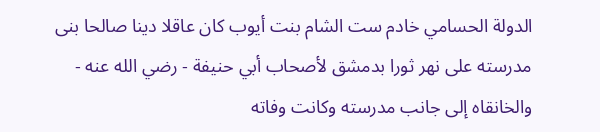الدولة الحسامي خادم ست الشام بنت أيوب كان عاقلا دينا صالحا بنى مدرسته على نهر ثورا بدمشق لأصحاب أبي حنيفة - رضي الله عنه - والخانقاه إلى جانب مدرسته وكانت وفاته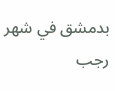بدمشق في شهر رجب